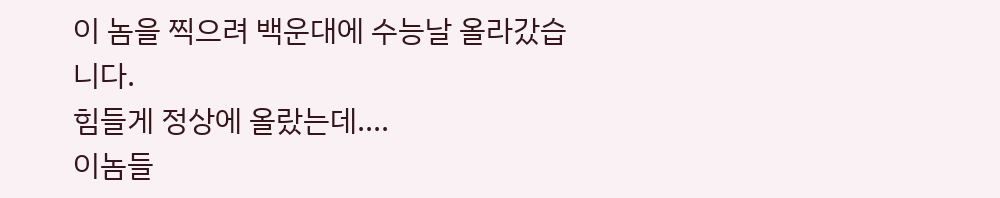이 놈을 찍으려 백운대에 수능날 올라갔습니다.
힘들게 정상에 올랐는데....
이놈들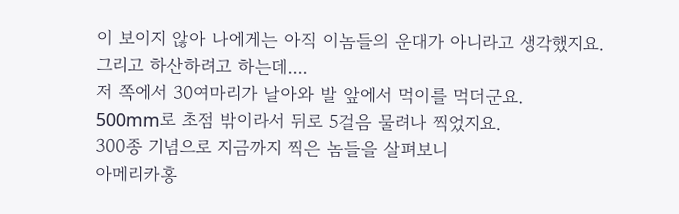이 보이지 않아 나에게는 아직 이놈들의 운대가 아니라고 생각했지요.
그리고 하산하려고 하는데....
저 쪽에서 30여마리가 날아와 발 앞에서 먹이를 먹더군요.
500mm로 초점 밖이라서 뒤로 5걸음 물려나 찍었지요.
300종 기념으로 지금까지 찍은 놈들을 살펴보니
아메리카홍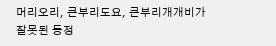머리오리, 큰부리도요, 큰부리개개비가 잘못된 동정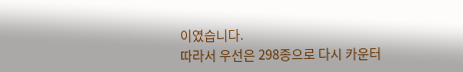이였습니다.
따라서 우선은 298종으로 다시 카운터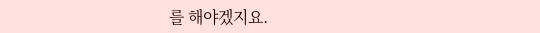를 해야겠지요.